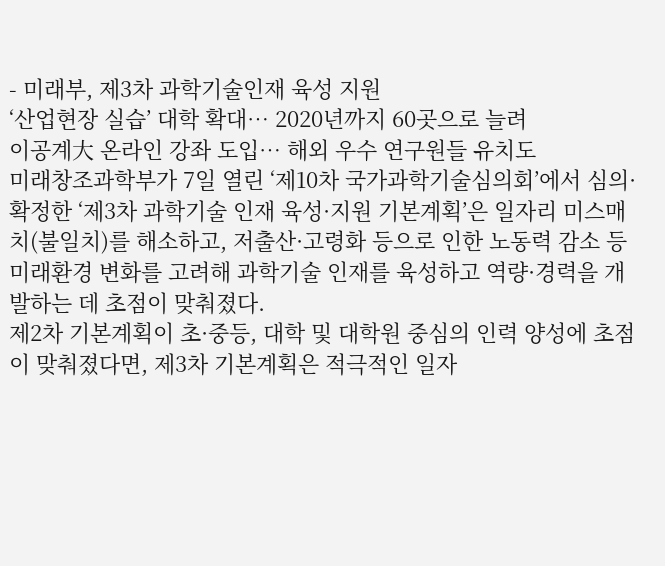- 미래부, 제3차 과학기술인재 육성 지원
‘산업현장 실습’ 대학 확대… 2020년까지 60곳으로 늘려
이공계大 온라인 강좌 도입… 해외 우수 연구원들 유치도
미래창조과학부가 7일 열린 ‘제10차 국가과학기술심의회’에서 심의·확정한 ‘제3차 과학기술 인재 육성·지원 기본계획’은 일자리 미스매치(불일치)를 해소하고, 저출산·고령화 등으로 인한 노동력 감소 등 미래환경 변화를 고려해 과학기술 인재를 육성하고 역량·경력을 개발하는 데 초점이 맞춰졌다.
제2차 기본계획이 초·중등, 대학 및 대학원 중심의 인력 양성에 초점이 맞춰졌다면, 제3차 기본계획은 적극적인 일자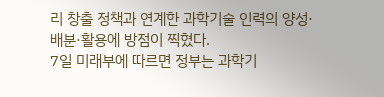리 창출 정책과 연계한 과학기술 인력의 양성·배분·활용에 방점이 찍혔다.
7일 미래부에 따르면 정부는 과학기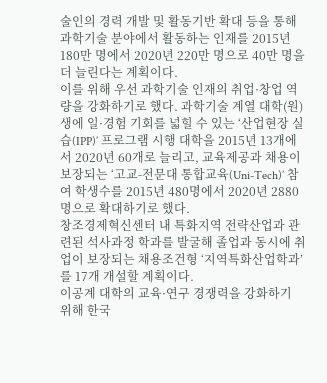술인의 경력 개발 및 활동기반 확대 등을 통해 과학기술 분야에서 활동하는 인재를 2015년 180만 명에서 2020년 220만 명으로 40만 명을 더 늘린다는 계획이다.
이를 위해 우선 과학기술 인재의 취업·창업 역량을 강화하기로 했다. 과학기술 계열 대학(원)생에 일·경험 기회를 넓힐 수 있는 ‘산업현장 실습(IPP)’ 프로그램 시행 대학을 2015년 13개에서 2020년 60개로 늘리고, 교육제공과 채용이 보장되는 ‘고교-전문대 통합교육(Uni-Tech)’ 참여 학생수를 2015년 480명에서 2020년 2880명으로 확대하기로 했다.
창조경제혁신센터 내 특화지역 전략산업과 관련된 석사과정 학과를 발굴해 졸업과 동시에 취업이 보장되는 채용조건형 ‘지역특화산업학과’를 17개 개설할 계획이다.
이공계 대학의 교육·연구 경쟁력을 강화하기 위해 한국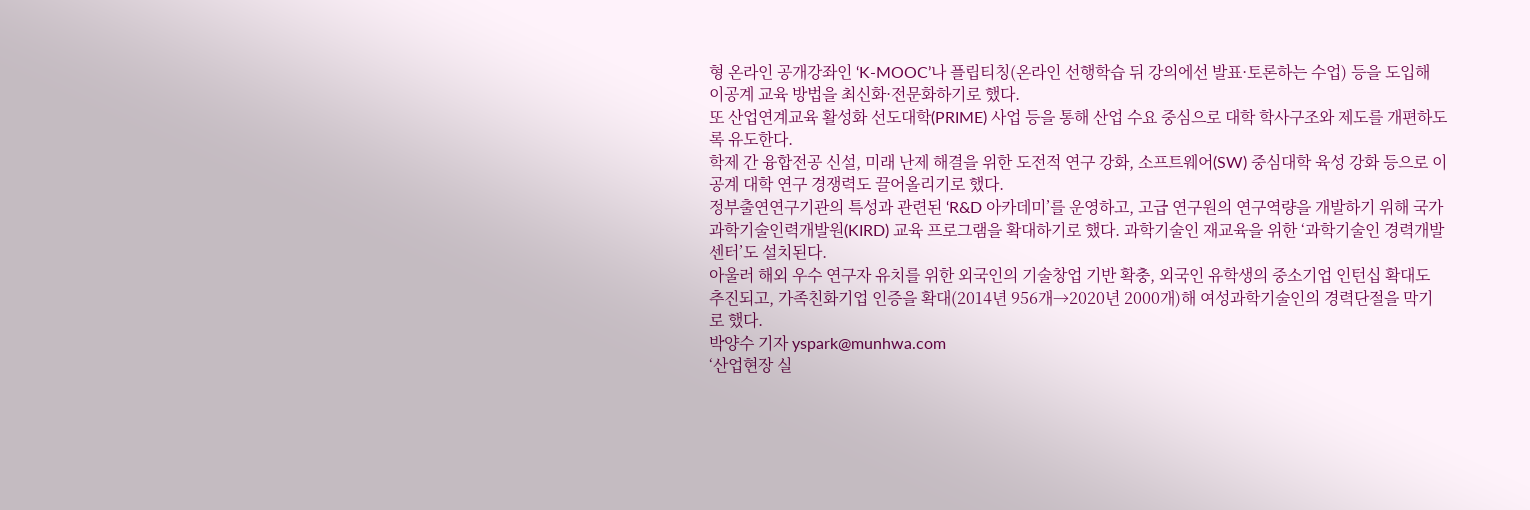형 온라인 공개강좌인 ‘K-MOOC’나 플립티칭(온라인 선행학습 뒤 강의에선 발표·토론하는 수업) 등을 도입해 이공계 교육 방법을 최신화·전문화하기로 했다.
또 산업연계교육 활성화 선도대학(PRIME) 사업 등을 통해 산업 수요 중심으로 대학 학사구조와 제도를 개편하도록 유도한다.
학제 간 융합전공 신설, 미래 난제 해결을 위한 도전적 연구 강화, 소프트웨어(SW) 중심대학 육성 강화 등으로 이공계 대학 연구 경쟁력도 끌어올리기로 했다.
정부출연연구기관의 특성과 관련된 ‘R&D 아카데미’를 운영하고, 고급 연구원의 연구역량을 개발하기 위해 국가과학기술인력개발원(KIRD) 교육 프로그램을 확대하기로 했다. 과학기술인 재교육을 위한 ‘과학기술인 경력개발센터’도 설치된다.
아울러 해외 우수 연구자 유치를 위한 외국인의 기술창업 기반 확충, 외국인 유학생의 중소기업 인턴십 확대도 추진되고, 가족친화기업 인증을 확대(2014년 956개→2020년 2000개)해 여성과학기술인의 경력단절을 막기로 했다.
박양수 기자 yspark@munhwa.com
‘산업현장 실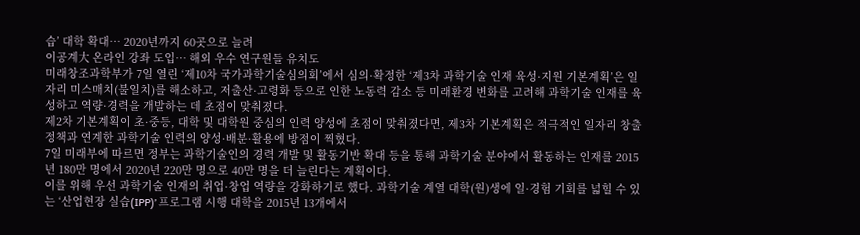습’ 대학 확대… 2020년까지 60곳으로 늘려
이공계大 온라인 강좌 도입… 해외 우수 연구원들 유치도
미래창조과학부가 7일 열린 ‘제10차 국가과학기술심의회’에서 심의·확정한 ‘제3차 과학기술 인재 육성·지원 기본계획’은 일자리 미스매치(불일치)를 해소하고, 저출산·고령화 등으로 인한 노동력 감소 등 미래환경 변화를 고려해 과학기술 인재를 육성하고 역량·경력을 개발하는 데 초점이 맞춰졌다.
제2차 기본계획이 초·중등, 대학 및 대학원 중심의 인력 양성에 초점이 맞춰졌다면, 제3차 기본계획은 적극적인 일자리 창출 정책과 연계한 과학기술 인력의 양성·배분·활용에 방점이 찍혔다.
7일 미래부에 따르면 정부는 과학기술인의 경력 개발 및 활동기반 확대 등을 통해 과학기술 분야에서 활동하는 인재를 2015년 180만 명에서 2020년 220만 명으로 40만 명을 더 늘린다는 계획이다.
이를 위해 우선 과학기술 인재의 취업·창업 역량을 강화하기로 했다. 과학기술 계열 대학(원)생에 일·경험 기회를 넓힐 수 있는 ‘산업현장 실습(IPP)’ 프로그램 시행 대학을 2015년 13개에서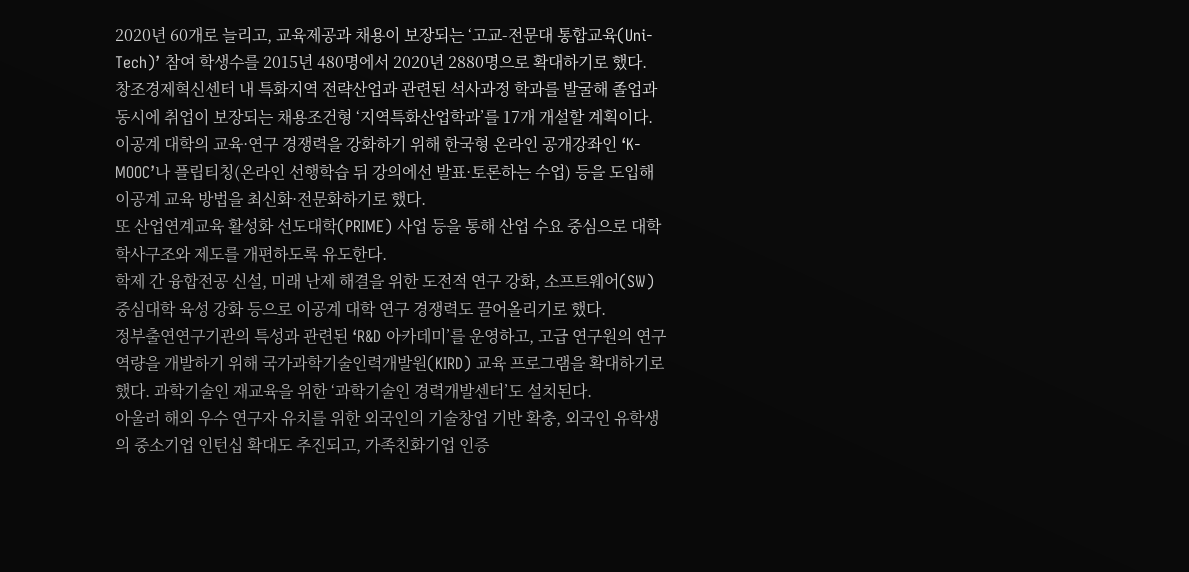2020년 60개로 늘리고, 교육제공과 채용이 보장되는 ‘고교-전문대 통합교육(Uni-Tech)’ 참여 학생수를 2015년 480명에서 2020년 2880명으로 확대하기로 했다.
창조경제혁신센터 내 특화지역 전략산업과 관련된 석사과정 학과를 발굴해 졸업과 동시에 취업이 보장되는 채용조건형 ‘지역특화산업학과’를 17개 개설할 계획이다.
이공계 대학의 교육·연구 경쟁력을 강화하기 위해 한국형 온라인 공개강좌인 ‘K-MOOC’나 플립티칭(온라인 선행학습 뒤 강의에선 발표·토론하는 수업) 등을 도입해 이공계 교육 방법을 최신화·전문화하기로 했다.
또 산업연계교육 활성화 선도대학(PRIME) 사업 등을 통해 산업 수요 중심으로 대학 학사구조와 제도를 개편하도록 유도한다.
학제 간 융합전공 신설, 미래 난제 해결을 위한 도전적 연구 강화, 소프트웨어(SW) 중심대학 육성 강화 등으로 이공계 대학 연구 경쟁력도 끌어올리기로 했다.
정부출연연구기관의 특성과 관련된 ‘R&D 아카데미’를 운영하고, 고급 연구원의 연구역량을 개발하기 위해 국가과학기술인력개발원(KIRD) 교육 프로그램을 확대하기로 했다. 과학기술인 재교육을 위한 ‘과학기술인 경력개발센터’도 설치된다.
아울러 해외 우수 연구자 유치를 위한 외국인의 기술창업 기반 확충, 외국인 유학생의 중소기업 인턴십 확대도 추진되고, 가족친화기업 인증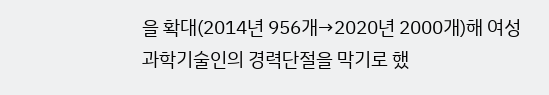을 확대(2014년 956개→2020년 2000개)해 여성과학기술인의 경력단절을 막기로 했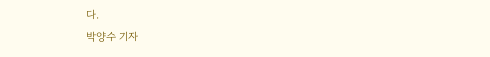다.
박양수 기자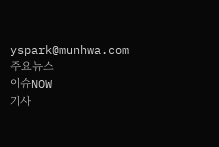yspark@munhwa.com
주요뉴스
이슈NOW
기사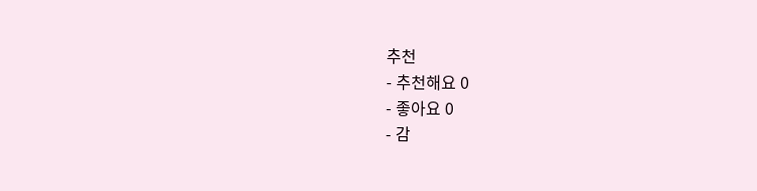추천
- 추천해요 0
- 좋아요 0
- 감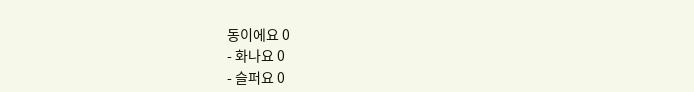동이에요 0
- 화나요 0
- 슬퍼요 0